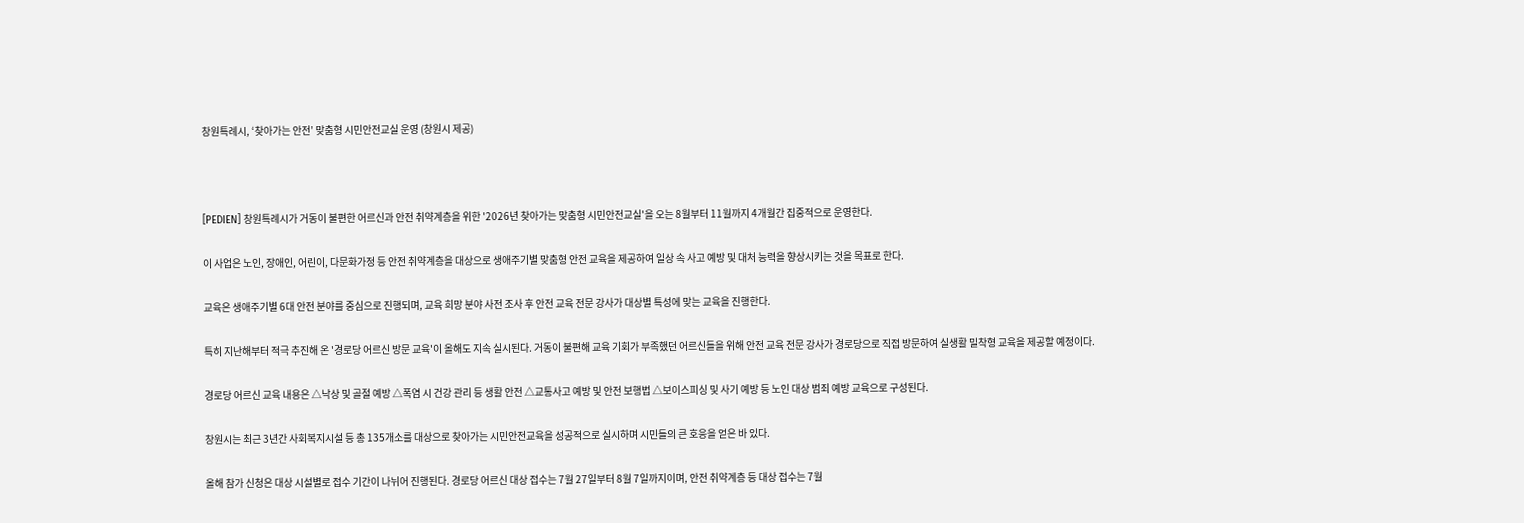창원특례시, ‘찾아가는 안전’ 맞춤형 시민안전교실 운영 (창원시 제공)



[PEDIEN] 창원특례시가 거동이 불편한 어르신과 안전 취약계층을 위한 '2026년 찾아가는 맞춤형 시민안전교실'을 오는 8월부터 11월까지 4개월간 집중적으로 운영한다.

이 사업은 노인, 장애인, 어린이, 다문화가정 등 안전 취약계층을 대상으로 생애주기별 맞춤형 안전 교육을 제공하여 일상 속 사고 예방 및 대처 능력을 향상시키는 것을 목표로 한다.

교육은 생애주기별 6대 안전 분야를 중심으로 진행되며, 교육 희망 분야 사전 조사 후 안전 교육 전문 강사가 대상별 특성에 맞는 교육을 진행한다.

특히 지난해부터 적극 추진해 온 '경로당 어르신 방문 교육'이 올해도 지속 실시된다. 거동이 불편해 교육 기회가 부족했던 어르신들을 위해 안전 교육 전문 강사가 경로당으로 직접 방문하여 실생활 밀착형 교육을 제공할 예정이다.

경로당 어르신 교육 내용은 △낙상 및 골절 예방 △폭염 시 건강 관리 등 생활 안전 △교통사고 예방 및 안전 보행법 △보이스피싱 및 사기 예방 등 노인 대상 범죄 예방 교육으로 구성된다.

창원시는 최근 3년간 사회복지시설 등 총 135개소를 대상으로 찾아가는 시민안전교육을 성공적으로 실시하며 시민들의 큰 호응을 얻은 바 있다.

올해 참가 신청은 대상 시설별로 접수 기간이 나뉘어 진행된다. 경로당 어르신 대상 접수는 7월 27일부터 8월 7일까지이며, 안전 취약계층 등 대상 접수는 7월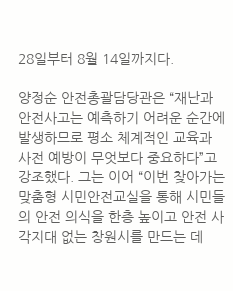28일부터 8월 14일까지다.

양정순 안전총괄담당관은 “재난과 안전사고는 예측하기 어려운 순간에 발생하므로 평소 체계적인 교육과 사전 예방이 무엇보다 중요하다”고 강조했다. 그는 이어 “이번 찾아가는 맞춤형 시민안전교실을 통해 시민들의 안전 의식을 한층 높이고 안전 사각지대 없는 창원시를 만드는 데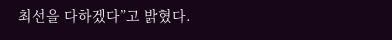최선을 다하겠다”고 밝혔다.